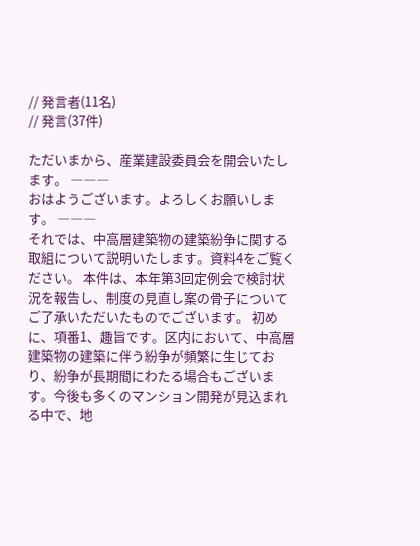// 発言者(11名)
// 発言(37件)

ただいまから、産業建設委員会を開会いたします。 ―――
おはようございます。よろしくお願いします。 ―――
それでは、中高層建築物の建築紛争に関する取組について説明いたします。資料4をご覧ください。 本件は、本年第3回定例会で検討状況を報告し、制度の見直し案の骨子についてご了承いただいたものでございます。 初めに、項番1、趣旨です。区内において、中高層建築物の建築に伴う紛争が頻繁に生じており、紛争が長期間にわたる場合もございます。今後も多くのマンション開発が見込まれる中で、地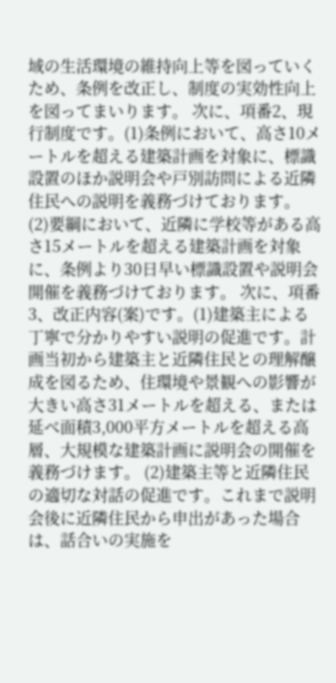域の生活環境の維持向上等を図っていくため、条例を改正し、制度の実効性向上を図ってまいります。 次に、項番2、現行制度です。(1)条例において、高さ10メートルを超える建築計画を対象に、標識設置のほか説明会や戸別訪問による近隣住民への説明を義務づけております。 (2)要綱において、近隣に学校等がある高さ15メートルを超える建築計画を対象に、条例より30日早い標識設置や説明会開催を義務づけております。 次に、項番3、改正内容(案)です。(1)建築主による丁寧で分かりやすい説明の促進です。計画当初から建築主と近隣住民との理解醸成を図るため、住環境や景観への影響が大きい高さ31メートルを超える、または延べ面積3,000平方メートルを超える高層、大規模な建築計画に説明会の開催を義務づけます。 (2)建築主等と近隣住民の適切な対話の促進です。これまで説明会後に近隣住民から申出があった場合は、話合いの実施を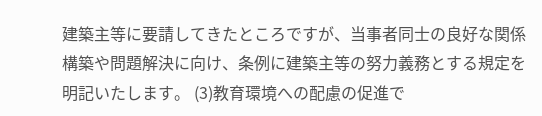建築主等に要請してきたところですが、当事者同士の良好な関係構築や問題解決に向け、条例に建築主等の努力義務とする規定を明記いたします。 (3)教育環境への配慮の促進で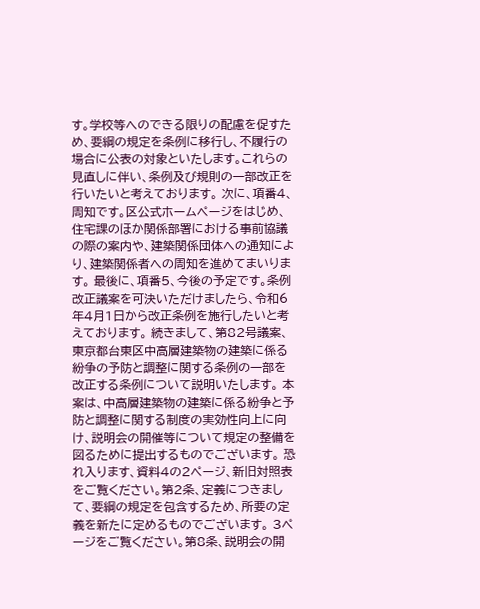す。学校等へのできる限りの配慮を促すため、要綱の規定を条例に移行し、不履行の場合に公表の対象といたします。これらの見直しに伴い、条例及び規則の一部改正を行いたいと考えております。 次に、項番4、周知です。区公式ホームページをはじめ、住宅課のほか関係部署における事前協議の際の案内や、建築関係団体への通知により、建築関係者への周知を進めてまいります。 最後に、項番5、今後の予定です。条例改正議案を可決いただけましたら、令和6年4月1日から改正条例を施行したいと考えております。 続きまして、第82号議案、東京都台東区中高層建築物の建築に係る紛争の予防と調整に関する条例の一部を改正する条例について説明いたします。 本案は、中高層建築物の建築に係る紛争と予防と調整に関する制度の実効性向上に向け、説明会の開催等について規定の整備を図るために提出するものでございます。 恐れ入ります、資料4の2ページ、新旧対照表をご覧ください。第2条、定義につきまして、要綱の規定を包含するため、所要の定義を新たに定めるものでございます。 3ページをご覧ください。第8条、説明会の開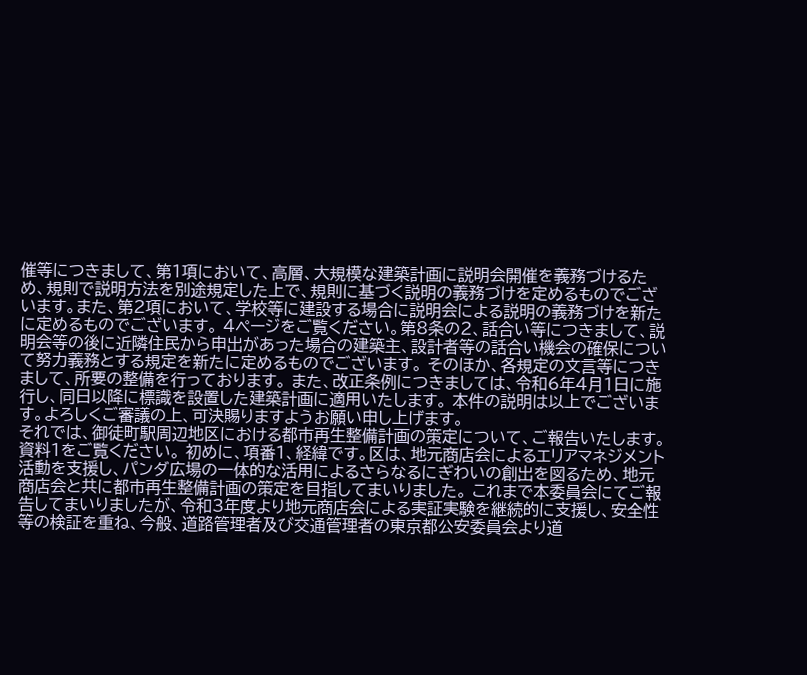催等につきまして、第1項において、高層、大規模な建築計画に説明会開催を義務づけるため、規則で説明方法を別途規定した上で、規則に基づく説明の義務づけを定めるものでございます。また、第2項において、学校等に建設する場合に説明会による説明の義務づけを新たに定めるものでございます。 4ページをご覧ください。第8条の2、話合い等につきまして、説明会等の後に近隣住民から申出があった場合の建築主、設計者等の話合い機会の確保について努力義務とする規定を新たに定めるものでございます。 そのほか、各規定の文言等につきまして、所要の整備を行っております。 また、改正条例につきましては、令和6年4月1日に施行し、同日以降に標識を設置した建築計画に適用いたします。 本件の説明は以上でございます。よろしくご審議の上、可決賜りますようお願い申し上げます。
それでは、御徒町駅周辺地区における都市再生整備計画の策定について、ご報告いたします。資料1をご覧ください。 初めに、項番1、経緯です。区は、地元商店会によるエリアマネジメント活動を支援し、パンダ広場の一体的な活用によるさらなるにぎわいの創出を図るため、地元商店会と共に都市再生整備計画の策定を目指してまいりました。 これまで本委員会にてご報告してまいりましたが、令和3年度より地元商店会による実証実験を継続的に支援し、安全性等の検証を重ね、今般、道路管理者及び交通管理者の東京都公安委員会より道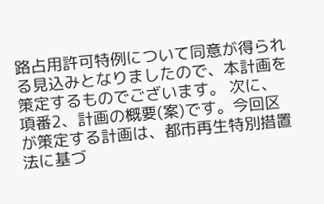路占用許可特例について同意が得られる見込みとなりましたので、本計画を策定するものでございます。 次に、項番2、計画の概要(案)です。今回区が策定する計画は、都市再生特別措置法に基づ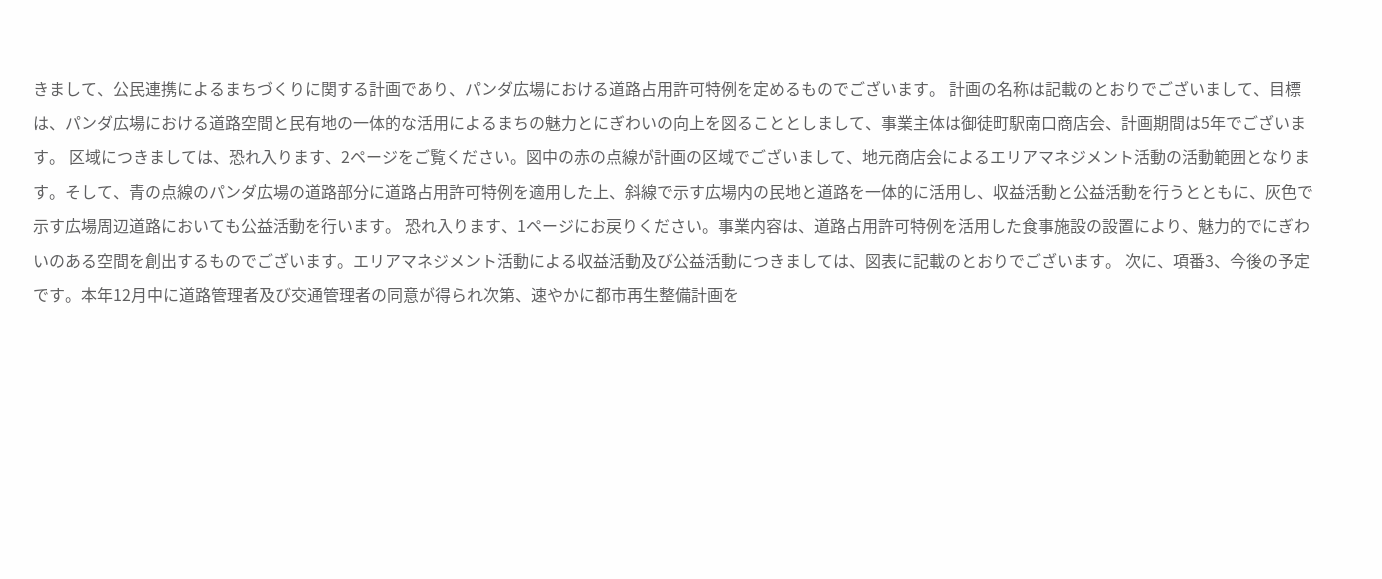きまして、公民連携によるまちづくりに関する計画であり、パンダ広場における道路占用許可特例を定めるものでございます。 計画の名称は記載のとおりでございまして、目標は、パンダ広場における道路空間と民有地の一体的な活用によるまちの魅力とにぎわいの向上を図ることとしまして、事業主体は御徒町駅南口商店会、計画期間は5年でございます。 区域につきましては、恐れ入ります、2ページをご覧ください。図中の赤の点線が計画の区域でございまして、地元商店会によるエリアマネジメント活動の活動範囲となります。そして、青の点線のパンダ広場の道路部分に道路占用許可特例を適用した上、斜線で示す広場内の民地と道路を一体的に活用し、収益活動と公益活動を行うとともに、灰色で示す広場周辺道路においても公益活動を行います。 恐れ入ります、1ページにお戻りください。事業内容は、道路占用許可特例を活用した食事施設の設置により、魅力的でにぎわいのある空間を創出するものでございます。エリアマネジメント活動による収益活動及び公益活動につきましては、図表に記載のとおりでございます。 次に、項番3、今後の予定です。本年12月中に道路管理者及び交通管理者の同意が得られ次第、速やかに都市再生整備計画を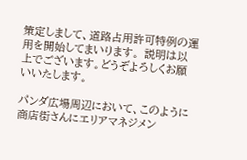策定しまして、道路占用許可特例の運用を開始してまいります。 説明は以上でございます。どうぞよろしくお願いいたします。

パンダ広場周辺において、このように商店街さんにエリアマネジメン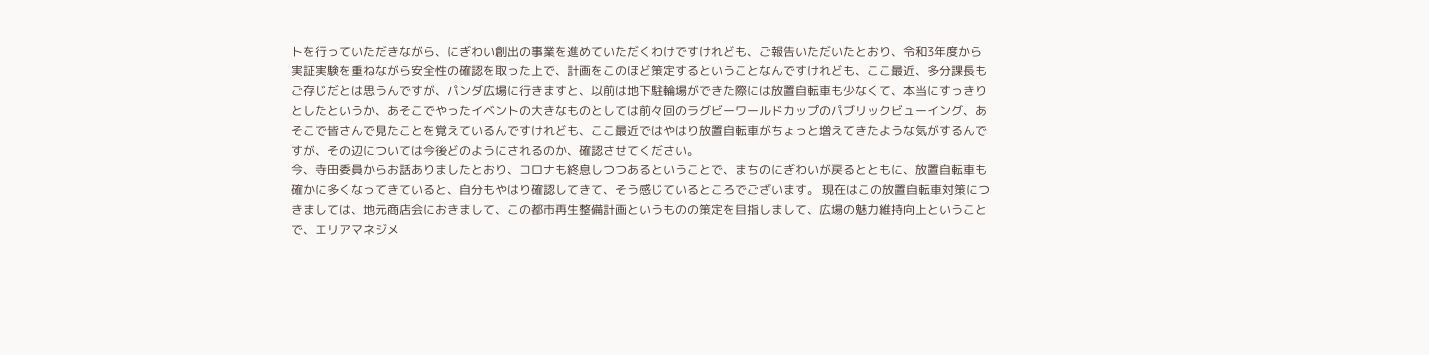トを行っていただきながら、にぎわい創出の事業を進めていただくわけですけれども、ご報告いただいたとおり、令和3年度から実証実験を重ねながら安全性の確認を取った上で、計画をこのほど策定するということなんですけれども、ここ最近、多分課長もご存じだとは思うんですが、パンダ広場に行きますと、以前は地下駐輪場ができた際には放置自転車も少なくて、本当にすっきりとしたというか、あそこでやったイベントの大きなものとしては前々回のラグビーワールドカップのパブリックビューイング、あそこで皆さんで見たことを覚えているんですけれども、ここ最近ではやはり放置自転車がちょっと増えてきたような気がするんですが、その辺については今後どのようにされるのか、確認させてください。
今、寺田委員からお話ありましたとおり、コロナも終息しつつあるということで、まちのにぎわいが戻るとともに、放置自転車も確かに多くなってきていると、自分もやはり確認してきて、そう感じているところでございます。 現在はこの放置自転車対策につきましては、地元商店会におきまして、この都市再生整備計画というものの策定を目指しまして、広場の魅力維持向上ということで、エリアマネジメ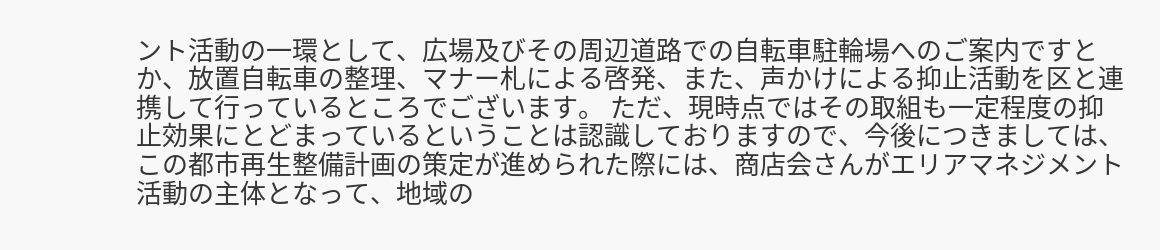ント活動の一環として、広場及びその周辺道路での自転車駐輪場へのご案内ですとか、放置自転車の整理、マナー札による啓発、また、声かけによる抑止活動を区と連携して行っているところでございます。 ただ、現時点ではその取組も一定程度の抑止効果にとどまっているということは認識しておりますので、今後につきましては、この都市再生整備計画の策定が進められた際には、商店会さんがエリアマネジメント活動の主体となって、地域の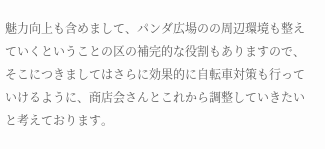魅力向上も含めまして、パンダ広場のの周辺環境も整えていくということの区の補完的な役割もありますので、そこにつきましてはさらに効果的に自転車対策も行っていけるように、商店会さんとこれから調整していきたいと考えております。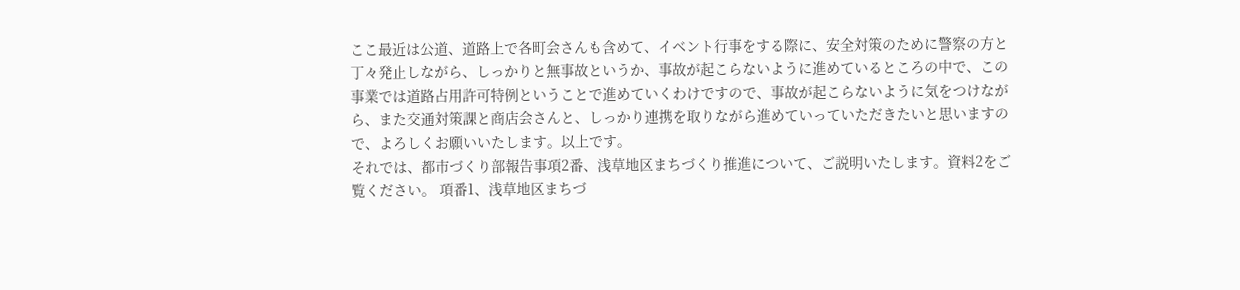ここ最近は公道、道路上で各町会さんも含めて、イベント行事をする際に、安全対策のために警察の方と丁々発止しながら、しっかりと無事故というか、事故が起こらないように進めているところの中で、この事業では道路占用許可特例ということで進めていくわけですので、事故が起こらないように気をつけながら、また交通対策課と商店会さんと、しっかり連携を取りながら進めていっていただきたいと思いますので、よろしくお願いいたします。以上です。
それでは、都市づくり部報告事項2番、浅草地区まちづくり推進について、ご説明いたします。資料2をご覧ください。 項番1、浅草地区まちづ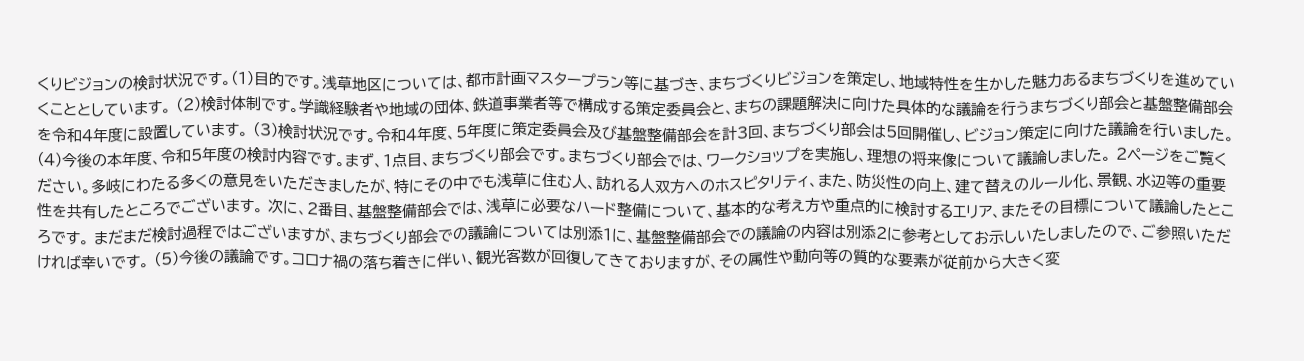くりビジョンの検討状況です。(1)目的です。浅草地区については、都市計画マスタープラン等に基づき、まちづくりビジョンを策定し、地域特性を生かした魅力あるまちづくりを進めていくこととしています。 (2)検討体制です。学識経験者や地域の団体、鉄道事業者等で構成する策定委員会と、まちの課題解決に向けた具体的な議論を行うまちづくり部会と基盤整備部会を令和4年度に設置しています。 (3)検討状況です。令和4年度、5年度に策定委員会及び基盤整備部会を計3回、まちづくり部会は5回開催し、ビジョン策定に向けた議論を行いました。 (4)今後の本年度、令和5年度の検討内容です。まず、1点目、まちづくり部会です。まちづくり部会では、ワークショップを実施し、理想の将来像について議論しました。 2ページをご覧ください。多岐にわたる多くの意見をいただきましたが、特にその中でも浅草に住む人、訪れる人双方へのホスピタリティ、また、防災性の向上、建て替えのルール化、景観、水辺等の重要性を共有したところでございます。 次に、2番目、基盤整備部会では、浅草に必要なハード整備について、基本的な考え方や重点的に検討するエリア、またその目標について議論したところです。 まだまだ検討過程ではございますが、まちづくり部会での議論については別添1に、基盤整備部会での議論の内容は別添2に参考としてお示しいたしましたので、ご参照いただければ幸いです。 (5)今後の議論です。コロナ禍の落ち着きに伴い、観光客数が回復してきておりますが、その属性や動向等の質的な要素が従前から大きく変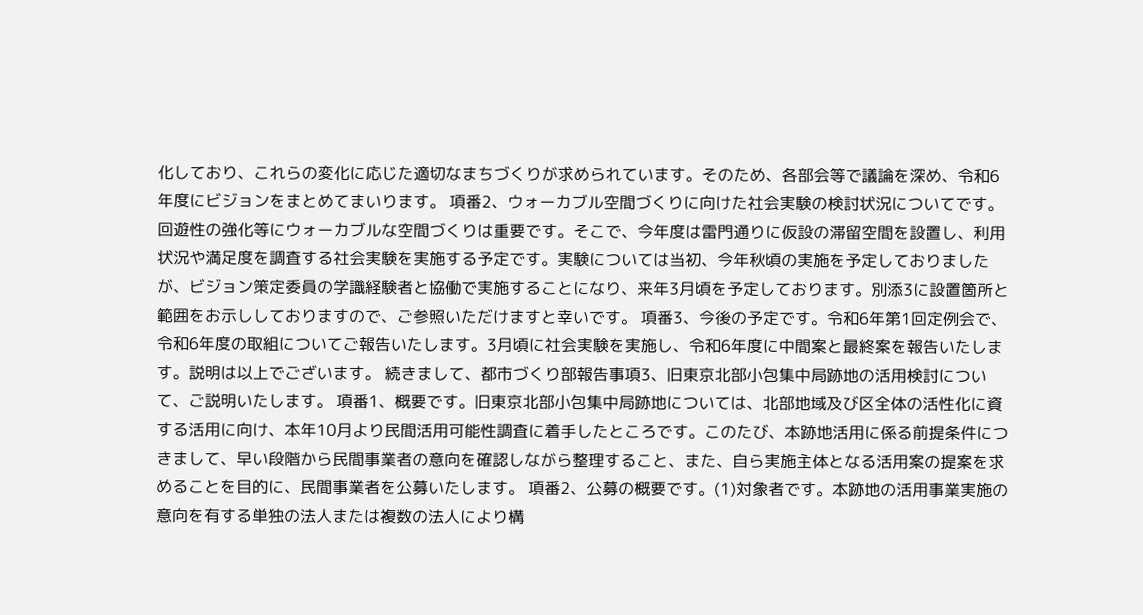化しており、これらの変化に応じた適切なまちづくりが求められています。そのため、各部会等で議論を深め、令和6年度にビジョンをまとめてまいります。 項番2、ウォーカブル空間づくりに向けた社会実験の検討状況についてです。回遊性の強化等にウォーカブルな空間づくりは重要です。そこで、今年度は雷門通りに仮設の滞留空間を設置し、利用状況や満足度を調査する社会実験を実施する予定です。実験については当初、今年秋頃の実施を予定しておりましたが、ビジョン策定委員の学識経験者と協働で実施することになり、来年3月頃を予定しております。別添3に設置箇所と範囲をお示ししておりますので、ご参照いただけますと幸いです。 項番3、今後の予定です。令和6年第1回定例会で、令和6年度の取組についてご報告いたします。3月頃に社会実験を実施し、令和6年度に中間案と最終案を報告いたします。説明は以上でございます。 続きまして、都市づくり部報告事項3、旧東京北部小包集中局跡地の活用検討について、ご説明いたします。 項番1、概要です。旧東京北部小包集中局跡地については、北部地域及び区全体の活性化に資する活用に向け、本年10月より民間活用可能性調査に着手したところです。このたび、本跡地活用に係る前提条件につきまして、早い段階から民間事業者の意向を確認しながら整理すること、また、自ら実施主体となる活用案の提案を求めることを目的に、民間事業者を公募いたします。 項番2、公募の概要です。(1)対象者です。本跡地の活用事業実施の意向を有する単独の法人または複数の法人により構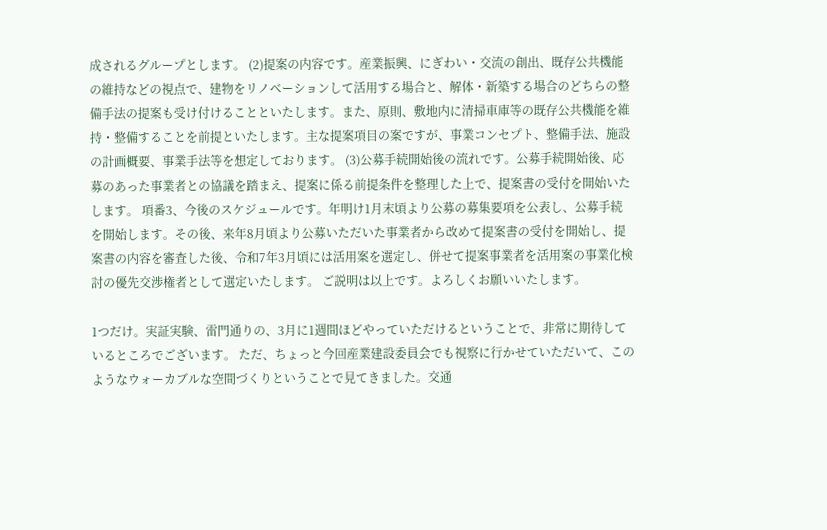成されるグループとします。 (2)提案の内容です。産業振興、にぎわい・交流の創出、既存公共機能の維持などの視点で、建物をリノベーションして活用する場合と、解体・新築する場合のどちらの整備手法の提案も受け付けることといたします。また、原則、敷地内に清掃車庫等の既存公共機能を維持・整備することを前提といたします。主な提案項目の案ですが、事業コンセプト、整備手法、施設の計画概要、事業手法等を想定しております。 (3)公募手続開始後の流れです。公募手続開始後、応募のあった事業者との協議を踏まえ、提案に係る前提条件を整理した上で、提案書の受付を開始いたします。 項番3、今後のスケジュールです。年明け1月末頃より公募の募集要項を公表し、公募手続を開始します。その後、来年8月頃より公募いただいた事業者から改めて提案書の受付を開始し、提案書の内容を審査した後、令和7年3月頃には活用案を選定し、併せて提案事業者を活用案の事業化検討の優先交渉権者として選定いたします。 ご説明は以上です。よろしくお願いいたします。

1つだけ。実証実験、雷門通りの、3月に1週間ほどやっていただけるということで、非常に期待しているところでございます。 ただ、ちょっと今回産業建設委員会でも視察に行かせていただいて、このようなウォーカブルな空間づくりということで見てきました。交通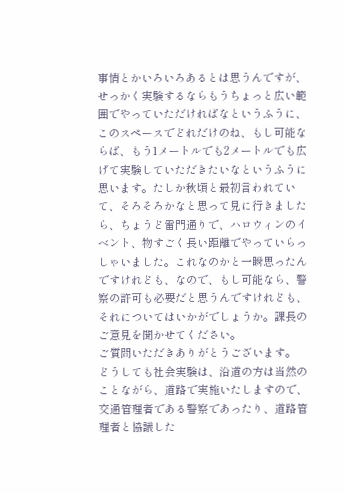事情とかいろいろあるとは思うんですが、せっかく実験するならもうちょっと広い範囲でやっていただければなというふうに、このスペースでどれだけのね、もし可能ならば、もう1メートルでも2メートルでも広げて実験していただきたいなというふうに思います。たしか秋頃と最初言われていて、そろそろかなと思って見に行きましたら、ちょうど雷門通りで、ハロウィンのイベント、物すごく長い距離でやっていらっしゃいました。これなのかと一瞬思ったんですけれども、なので、もし可能なら、警察の許可も必要だと思うんですけれども、それについてはいかがでしょうか。課長のご意見を聞かせてください。
ご質問いただきありがとうございます。 どうしても社会実験は、沿道の方は当然のことながら、道路で実施いたしますので、交通管理者である警察であったり、道路管理者と協議した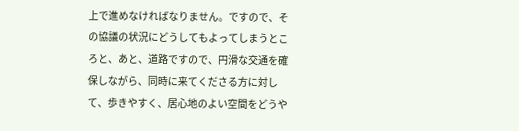上で進めなければなりません。ですので、その協議の状況にどうしてもよってしまうところと、あと、道路ですので、円滑な交通を確保しながら、同時に来てくださる方に対して、歩きやすく、居心地のよい空間をどうや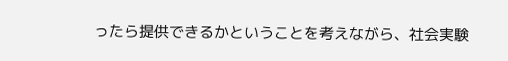ったら提供できるかということを考えながら、社会実験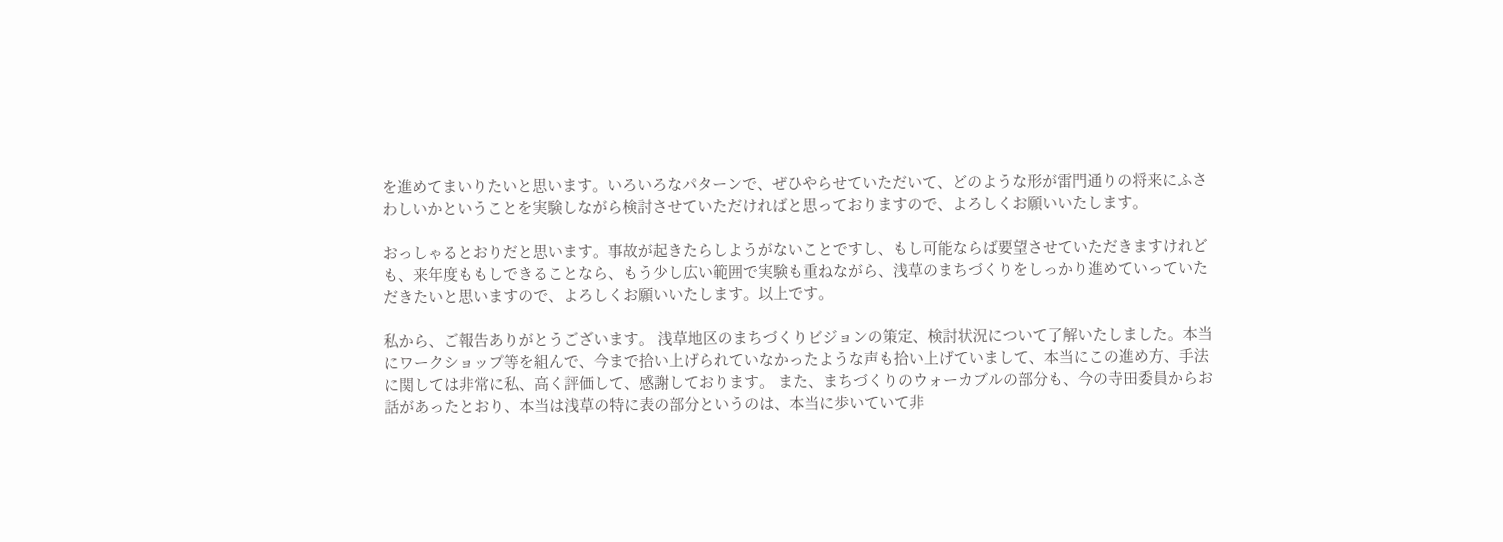を進めてまいりたいと思います。いろいろなパターンで、ぜひやらせていただいて、どのような形が雷門通りの将来にふさわしいかということを実験しながら検討させていただければと思っておりますので、よろしくお願いいたします。

おっしゃるとおりだと思います。事故が起きたらしようがないことですし、もし可能ならば要望させていただきますけれども、来年度ももしできることなら、もう少し広い範囲で実験も重ねながら、浅草のまちづくりをしっかり進めていっていただきたいと思いますので、よろしくお願いいたします。以上です。

私から、ご報告ありがとうございます。 浅草地区のまちづくりビジョンの策定、検討状況について了解いたしました。本当にワークショップ等を組んで、今まで拾い上げられていなかったような声も拾い上げていまして、本当にこの進め方、手法に関しては非常に私、高く評価して、感謝しております。 また、まちづくりのウォーカブルの部分も、今の寺田委員からお話があったとおり、本当は浅草の特に表の部分というのは、本当に歩いていて非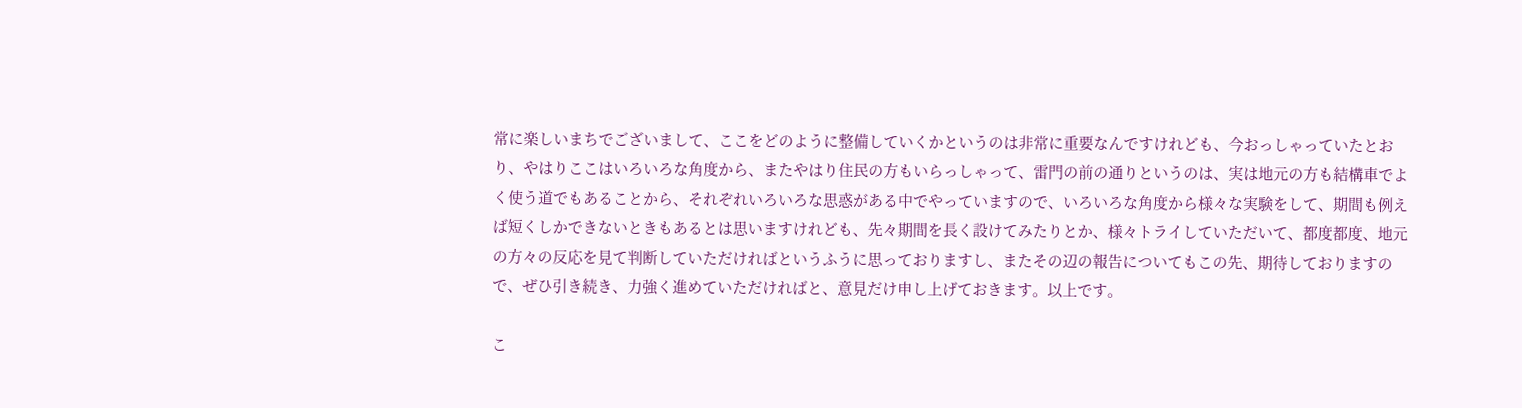常に楽しいまちでございまして、ここをどのように整備していくかというのは非常に重要なんですけれども、今おっしゃっていたとおり、やはりここはいろいろな角度から、またやはり住民の方もいらっしゃって、雷門の前の通りというのは、実は地元の方も結構車でよく使う道でもあることから、それぞれいろいろな思惑がある中でやっていますので、いろいろな角度から様々な実験をして、期間も例えば短くしかできないときもあるとは思いますけれども、先々期間を長く設けてみたりとか、様々トライしていただいて、都度都度、地元の方々の反応を見て判断していただければというふうに思っておりますし、またその辺の報告についてもこの先、期待しておりますので、ぜひ引き続き、力強く進めていただければと、意見だけ申し上げておきます。以上です。

こ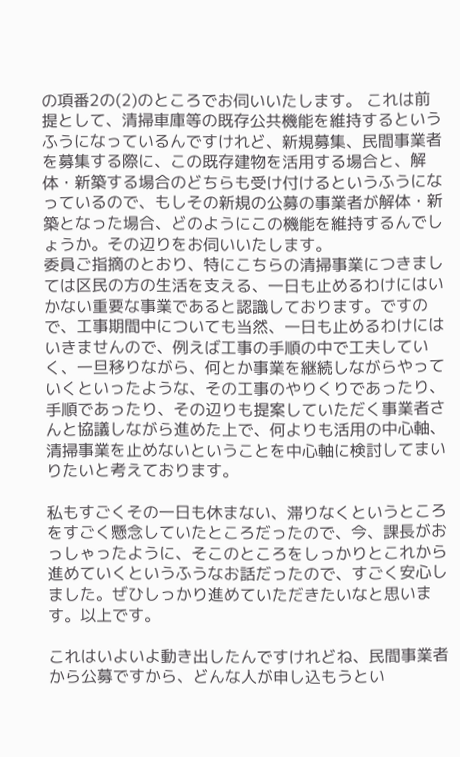の項番2の(2)のところでお伺いいたします。 これは前提として、清掃車庫等の既存公共機能を維持するというふうになっているんですけれど、新規募集、民間事業者を募集する際に、この既存建物を活用する場合と、解体・新築する場合のどちらも受け付けるというふうになっているので、もしその新規の公募の事業者が解体・新築となった場合、どのようにこの機能を維持するんでしょうか。その辺りをお伺いいたします。
委員ご指摘のとおり、特にこちらの清掃事業につきましては区民の方の生活を支える、一日も止めるわけにはいかない重要な事業であると認識しております。ですので、工事期間中についても当然、一日も止めるわけにはいきませんので、例えば工事の手順の中で工夫していく、一旦移りながら、何とか事業を継続しながらやっていくといったような、その工事のやりくりであったり、手順であったり、その辺りも提案していただく事業者さんと協議しながら進めた上で、何よりも活用の中心軸、清掃事業を止めないということを中心軸に検討してまいりたいと考えております。

私もすごくその一日も休まない、滞りなくというところをすごく懸念していたところだったので、今、課長がおっしゃったように、そこのところをしっかりとこれから進めていくというふうなお話だったので、すごく安心しました。ぜひしっかり進めていただきたいなと思います。以上です。

これはいよいよ動き出したんですけれどね、民間事業者から公募ですから、どんな人が申し込もうとい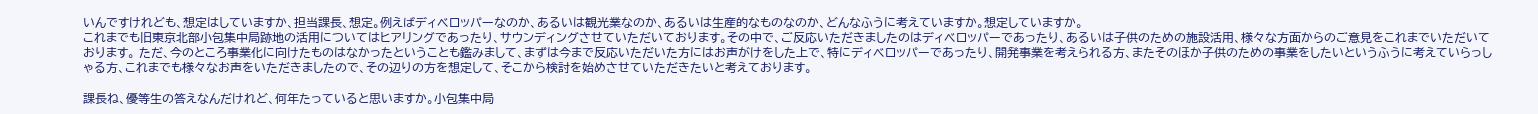いんですけれども、想定はしていますか、担当課長、想定。例えばディベロッパーなのか、あるいは観光業なのか、あるいは生産的なものなのか、どんなふうに考えていますか。想定していますか。
これまでも旧東京北部小包集中局跡地の活用についてはヒアリングであったり、サウンディングさせていただいております。その中で、ご反応いただきましたのはディベロッパーであったり、あるいは子供のための施設活用、様々な方面からのご意見をこれまでいただいております。 ただ、今のところ事業化に向けたものはなかったということも鑑みまして、まずは今まで反応いただいた方にはお声がけをした上で、特にディベロッパーであったり、開発事業を考えられる方、またそのほか子供のための事業をしたいというふうに考えていらっしゃる方、これまでも様々なお声をいただきましたので、その辺りの方を想定して、そこから検討を始めさせていただきたいと考えております。

課長ね、優等生の答えなんだけれど、何年たっていると思いますか。小包集中局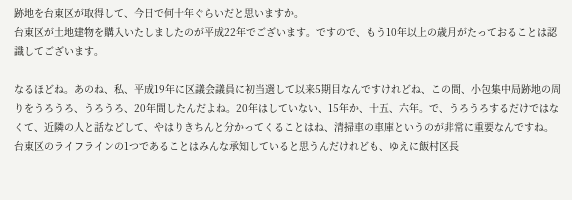跡地を台東区が取得して、今日で何十年ぐらいだと思いますか。
台東区が土地建物を購入いたしましたのが平成22年でございます。ですので、もう10年以上の歳月がたっておることは認識してございます。

なるほどね。あのね、私、平成19年に区議会議員に初当選して以来5期目なんですけれどね、この間、小包集中局跡地の周りをうろうろ、うろうろ、20年間したんだよね。20年はしていない、15年か、十五、六年。で、うろうろするだけではなくて、近隣の人と話などして、やはりきちんと分かってくることはね、清掃車の車庫というのが非常に重要なんですね。 台東区のライフラインの1つであることはみんな承知していると思うんだけれども、ゆえに飯村区長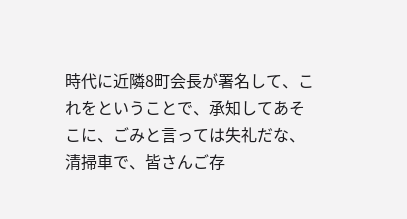時代に近隣8町会長が署名して、これをということで、承知してあそこに、ごみと言っては失礼だな、清掃車で、皆さんご存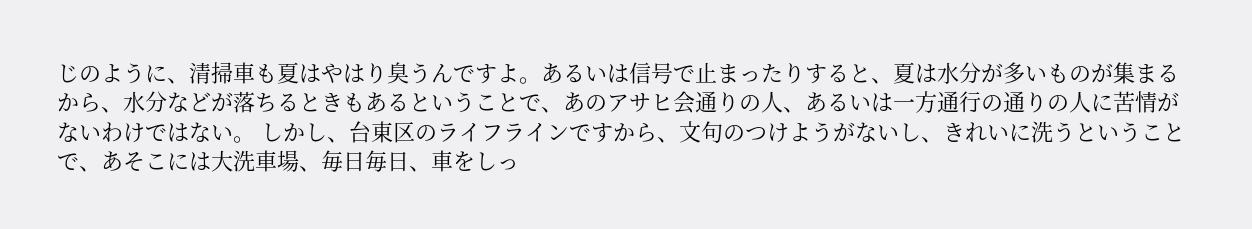じのように、清掃車も夏はやはり臭うんですよ。あるいは信号で止まったりすると、夏は水分が多いものが集まるから、水分などが落ちるときもあるということで、あのアサヒ会通りの人、あるいは一方通行の通りの人に苦情がないわけではない。 しかし、台東区のライフラインですから、文句のつけようがないし、きれいに洗うということで、あそこには大洗車場、毎日毎日、車をしっ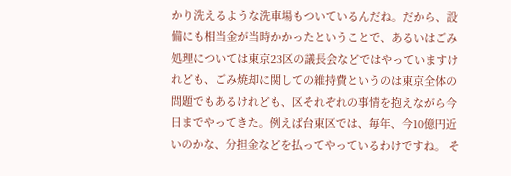かり洗えるような洗車場もついているんだね。だから、設備にも相当金が当時かかったということで、あるいはごみ処理については東京23区の議長会などではやっていますけれども、ごみ焼却に関しての維持費というのは東京全体の問題でもあるけれども、区それぞれの事情を抱えながら今日までやってきた。例えば台東区では、毎年、今10億円近いのかな、分担金などを払ってやっているわけですね。 そ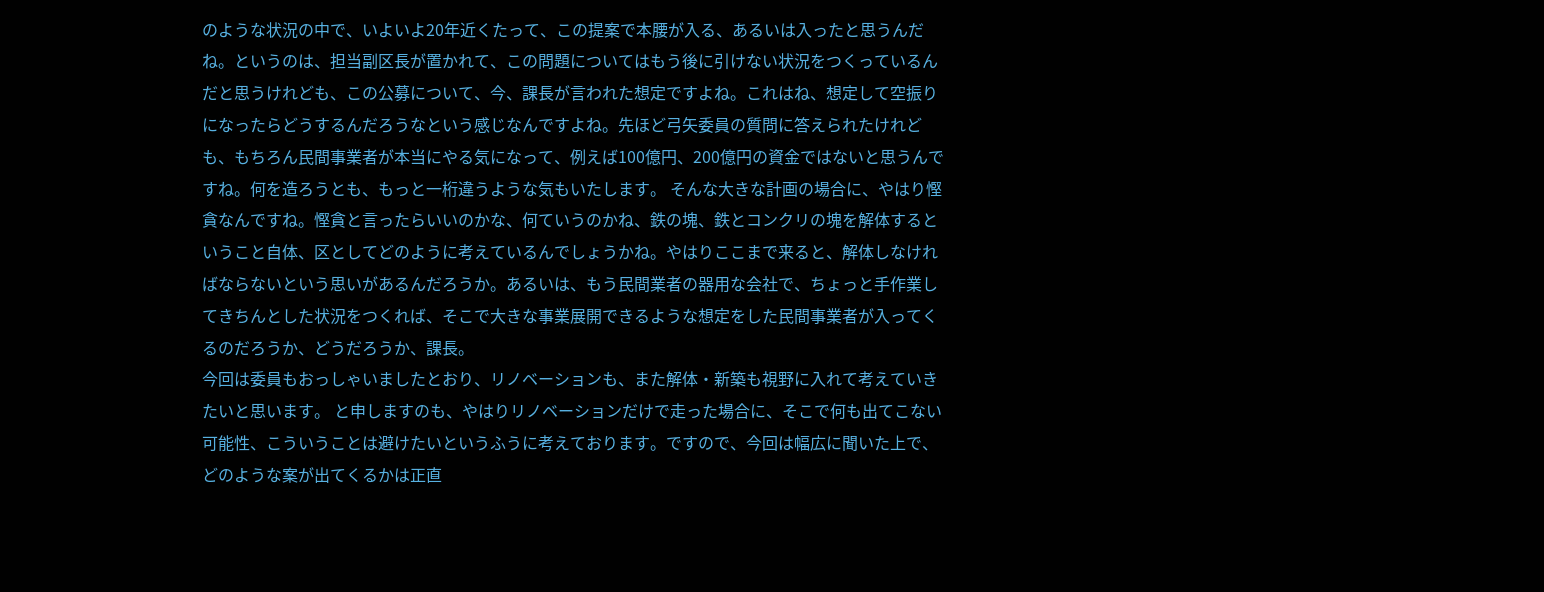のような状況の中で、いよいよ20年近くたって、この提案で本腰が入る、あるいは入ったと思うんだね。というのは、担当副区長が置かれて、この問題についてはもう後に引けない状況をつくっているんだと思うけれども、この公募について、今、課長が言われた想定ですよね。これはね、想定して空振りになったらどうするんだろうなという感じなんですよね。先ほど弓矢委員の質問に答えられたけれども、もちろん民間事業者が本当にやる気になって、例えば100億円、200億円の資金ではないと思うんですね。何を造ろうとも、もっと一桁違うような気もいたします。 そんな大きな計画の場合に、やはり慳貪なんですね。慳貪と言ったらいいのかな、何ていうのかね、鉄の塊、鉄とコンクリの塊を解体するということ自体、区としてどのように考えているんでしょうかね。やはりここまで来ると、解体しなければならないという思いがあるんだろうか。あるいは、もう民間業者の器用な会社で、ちょっと手作業してきちんとした状況をつくれば、そこで大きな事業展開できるような想定をした民間事業者が入ってくるのだろうか、どうだろうか、課長。
今回は委員もおっしゃいましたとおり、リノベーションも、また解体・新築も視野に入れて考えていきたいと思います。 と申しますのも、やはりリノベーションだけで走った場合に、そこで何も出てこない可能性、こういうことは避けたいというふうに考えております。ですので、今回は幅広に聞いた上で、どのような案が出てくるかは正直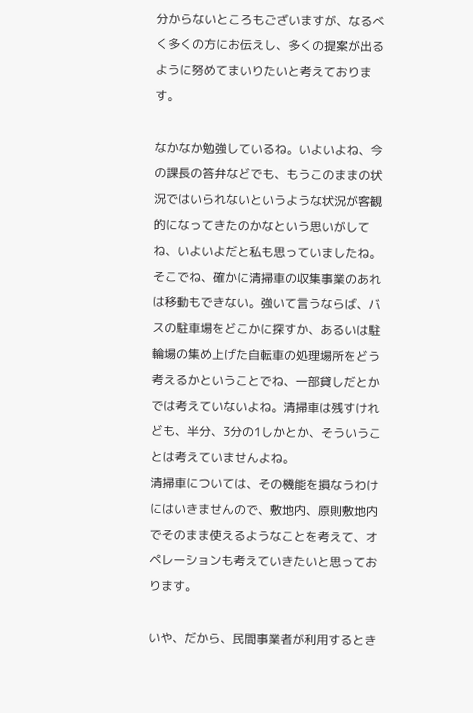分からないところもございますが、なるべく多くの方にお伝えし、多くの提案が出るように努めてまいりたいと考えております。

なかなか勉強しているね。いよいよね、今の課長の答弁などでも、もうこのままの状況ではいられないというような状況が客観的になってきたのかなという思いがしてね、いよいよだと私も思っていましたね。 そこでね、確かに清掃車の収集事業のあれは移動もできない。強いて言うならば、バスの駐車場をどこかに探すか、あるいは駐輪場の集め上げた自転車の処理場所をどう考えるかということでね、一部貸しだとかでは考えていないよね。清掃車は残すけれども、半分、3分の1しかとか、そういうことは考えていませんよね。
清掃車については、その機能を損なうわけにはいきませんので、敷地内、原則敷地内でそのまま使えるようなことを考えて、オペレーションも考えていきたいと思っております。

いや、だから、民間事業者が利用するとき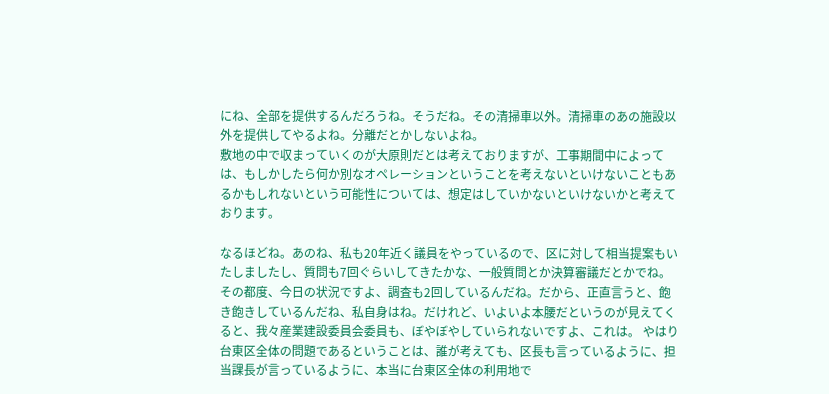にね、全部を提供するんだろうね。そうだね。その清掃車以外。清掃車のあの施設以外を提供してやるよね。分離だとかしないよね。
敷地の中で収まっていくのが大原則だとは考えておりますが、工事期間中によっては、もしかしたら何か別なオペレーションということを考えないといけないこともあるかもしれないという可能性については、想定はしていかないといけないかと考えております。

なるほどね。あのね、私も20年近く議員をやっているので、区に対して相当提案もいたしましたし、質問も7回ぐらいしてきたかな、一般質問とか決算審議だとかでね。その都度、今日の状況ですよ、調査も2回しているんだね。だから、正直言うと、飽き飽きしているんだね、私自身はね。だけれど、いよいよ本腰だというのが見えてくると、我々産業建設委員会委員も、ぼやぼやしていられないですよ、これは。 やはり台東区全体の問題であるということは、誰が考えても、区長も言っているように、担当課長が言っているように、本当に台東区全体の利用地で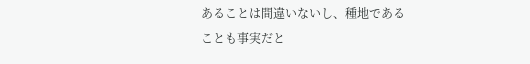あることは間違いないし、種地であることも事実だと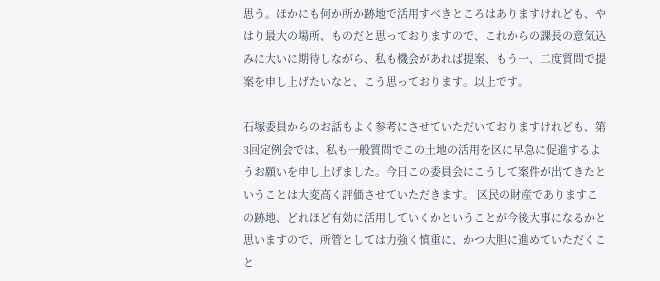思う。ほかにも何か所か跡地で活用すべきところはありますけれども、やはり最大の場所、ものだと思っておりますので、これからの課長の意気込みに大いに期待しながら、私も機会があれば提案、もう一、二度質問で提案を申し上げたいなと、こう思っております。以上です。

石塚委員からのお話もよく参考にさせていただいておりますけれども、第3回定例会では、私も一般質問でこの土地の活用を区に早急に促進するようお願いを申し上げました。今日この委員会にこうして案件が出てきたということは大変高く評価させていただきます。 区民の財産でありますこの跡地、どれほど有効に活用していくかということが今後大事になるかと思いますので、所管としては力強く慎重に、かつ大胆に進めていただくこと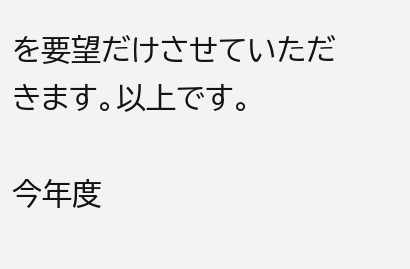を要望だけさせていただきます。以上です。

今年度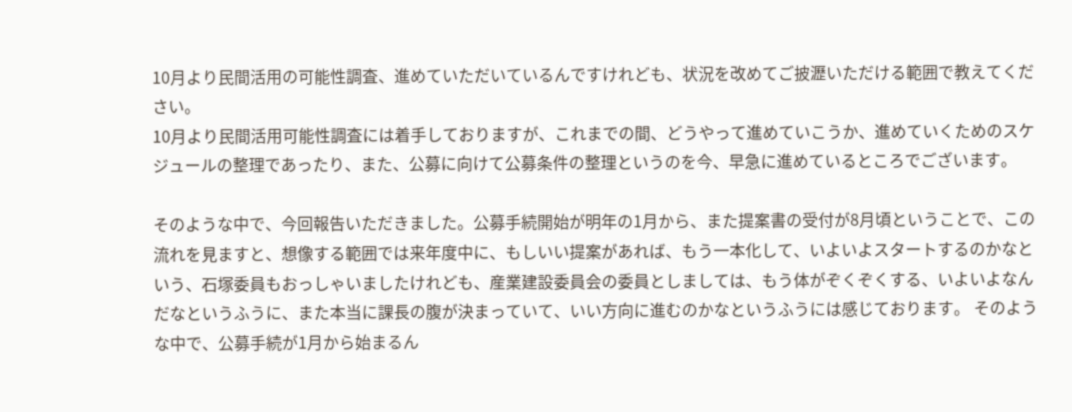10月より民間活用の可能性調査、進めていただいているんですけれども、状況を改めてご披瀝いただける範囲で教えてください。
10月より民間活用可能性調査には着手しておりますが、これまでの間、どうやって進めていこうか、進めていくためのスケジュールの整理であったり、また、公募に向けて公募条件の整理というのを今、早急に進めているところでございます。

そのような中で、今回報告いただきました。公募手続開始が明年の1月から、また提案書の受付が8月頃ということで、この流れを見ますと、想像する範囲では来年度中に、もしいい提案があれば、もう一本化して、いよいよスタートするのかなという、石塚委員もおっしゃいましたけれども、産業建設委員会の委員としましては、もう体がぞくぞくする、いよいよなんだなというふうに、また本当に課長の腹が決まっていて、いい方向に進むのかなというふうには感じております。 そのような中で、公募手続が1月から始まるん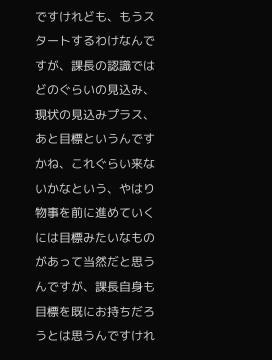ですけれども、もうスタートするわけなんですが、課長の認識ではどのぐらいの見込み、現状の見込みプラス、あと目標というんですかね、これぐらい来ないかなという、やはり物事を前に進めていくには目標みたいなものがあって当然だと思うんですが、課長自身も目標を既にお持ちだろうとは思うんですけれ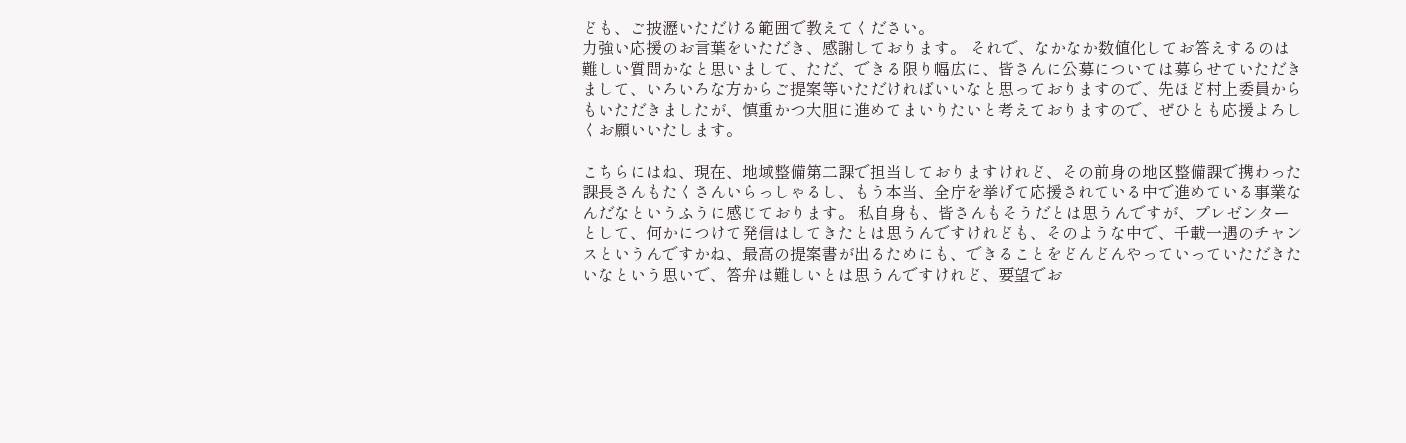ども、ご披瀝いただける範囲で教えてください。
力強い応援のお言葉をいただき、感謝しております。 それで、なかなか数値化してお答えするのは難しい質問かなと思いまして、ただ、できる限り幅広に、皆さんに公募については募らせていただきまして、いろいろな方からご提案等いただければいいなと思っておりますので、先ほど村上委員からもいただきましたが、慎重かつ大胆に進めてまいりたいと考えておりますので、ぜひとも応援よろしくお願いいたします。

こちらにはね、現在、地域整備第二課で担当しておりますけれど、その前身の地区整備課で携わった課長さんもたくさんいらっしゃるし、もう本当、全庁を挙げて応援されている中で進めている事業なんだなというふうに感じております。 私自身も、皆さんもそうだとは思うんですが、プレゼンターとして、何かにつけて発信はしてきたとは思うんですけれども、そのような中で、千載一遇のチャンスというんですかね、最高の提案書が出るためにも、できることをどんどんやっていっていただきたいなという思いで、答弁は難しいとは思うんですけれど、要望でお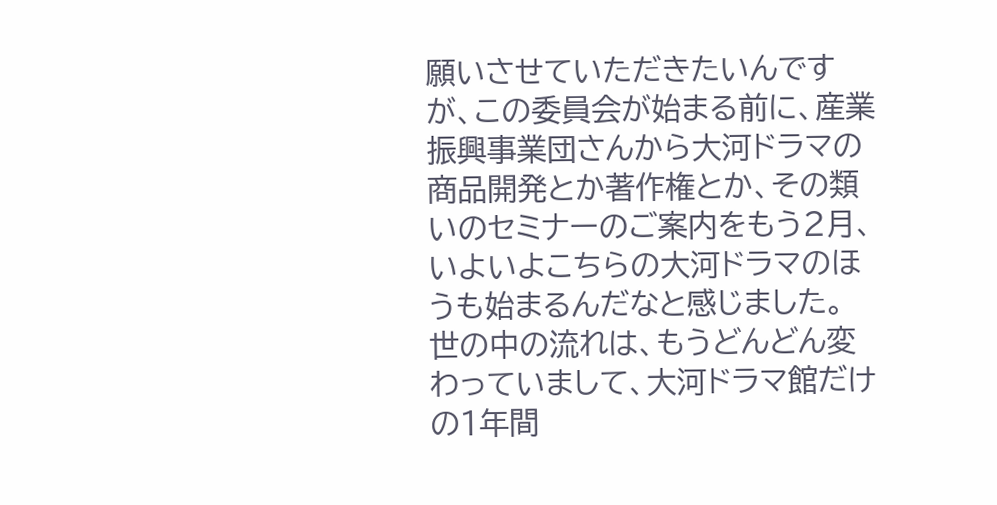願いさせていただきたいんですが、この委員会が始まる前に、産業振興事業団さんから大河ドラマの商品開発とか著作権とか、その類いのセミナーのご案内をもう2月、いよいよこちらの大河ドラマのほうも始まるんだなと感じました。 世の中の流れは、もうどんどん変わっていまして、大河ドラマ館だけの1年間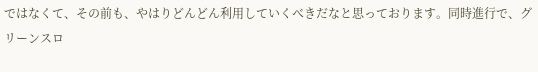ではなくて、その前も、やはりどんどん利用していくべきだなと思っております。同時進行で、グリーンスロ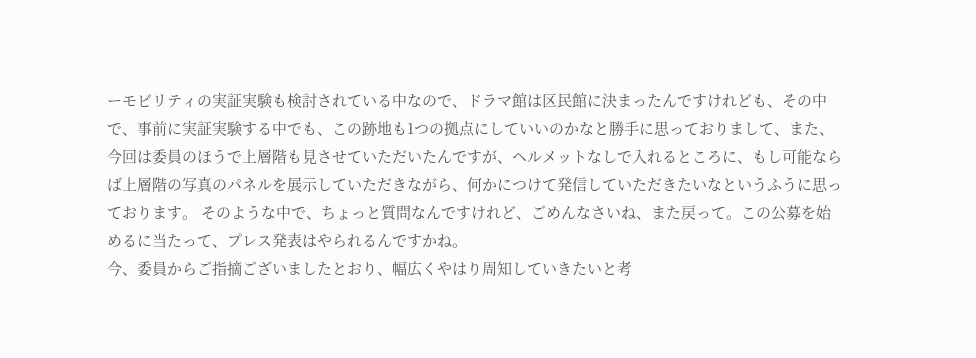ーモビリティの実証実験も検討されている中なので、ドラマ館は区民館に決まったんですけれども、その中で、事前に実証実験する中でも、この跡地も1つの拠点にしていいのかなと勝手に思っておりまして、また、今回は委員のほうで上層階も見させていただいたんですが、ヘルメットなしで入れるところに、もし可能ならば上層階の写真のパネルを展示していただきながら、何かにつけて発信していただきたいなというふうに思っております。 そのような中で、ちょっと質問なんですけれど、ごめんなさいね、また戻って。この公募を始めるに当たって、プレス発表はやられるんですかね。
今、委員からご指摘ございましたとおり、幅広くやはり周知していきたいと考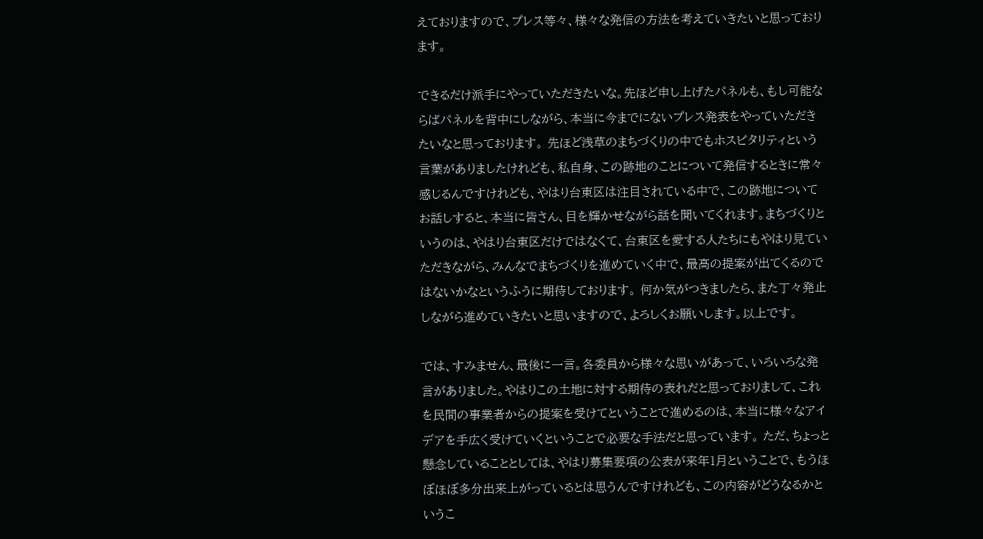えておりますので、プレス等々、様々な発信の方法を考えていきたいと思っております。

できるだけ派手にやっていただきたいな。先ほど申し上げたパネルも、もし可能ならばパネルを背中にしながら、本当に今までにないプレス発表をやっていただきたいなと思っております。 先ほど浅草のまちづくりの中でもホスピタリティという言葉がありましたけれども、私自身、この跡地のことについて発信するときに常々感じるんですけれども、やはり台東区は注目されている中で、この跡地についてお話しすると、本当に皆さん、目を輝かせながら話を聞いてくれます。まちづくりというのは、やはり台東区だけではなくて、台東区を愛する人たちにもやはり見ていただきながら、みんなでまちづくりを進めていく中で、最高の提案が出てくるのではないかなというふうに期待しております。 何か気がつきましたら、また丁々発止しながら進めていきたいと思いますので、よろしくお願いします。以上です。

では、すみません、最後に一言。各委員から様々な思いがあって、いろいろな発言がありました。やはりこの土地に対する期待の表れだと思っておりまして、これを民間の事業者からの提案を受けてということで進めるのは、本当に様々なアイデアを手広く受けていくということで必要な手法だと思っています。 ただ、ちょっと懸念していることとしては、やはり募集要項の公表が来年1月ということで、もうほぼほぼ多分出来上がっているとは思うんですけれども、この内容がどうなるかというこ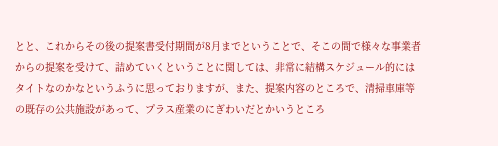とと、これからその後の提案書受付期間が8月までということで、そこの間で様々な事業者からの提案を受けて、詰めていくということに関しては、非常に結構スケジュール的にはタイトなのかなというふうに思っておりますが、また、提案内容のところで、清掃車庫等の既存の公共施設があって、プラス産業のにぎわいだとかいうところ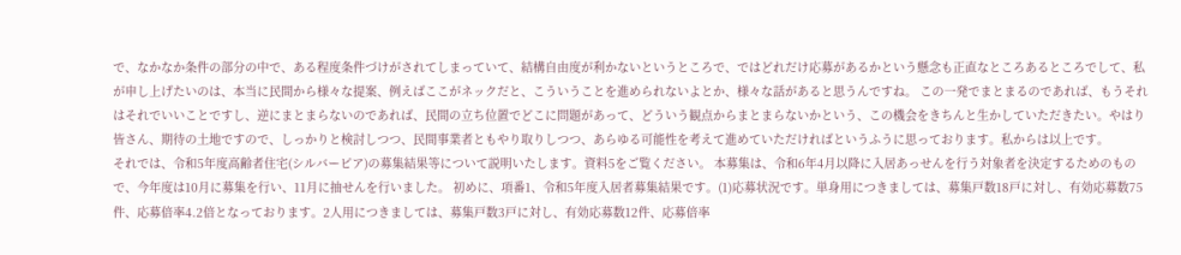で、なかなか条件の部分の中で、ある程度条件づけがされてしまっていて、結構自由度が利かないというところで、ではどれだけ応募があるかという懸念も正直なところあるところでして、私が申し上げたいのは、本当に民間から様々な提案、例えばここがネックだと、こういうことを進められないよとか、様々な話があると思うんですね。 この一発でまとまるのであれば、もうそれはそれでいいことですし、逆にまとまらないのであれば、民間の立ち位置でどこに問題があって、どういう観点からまとまらないかという、この機会をきちんと生かしていただきたい。やはり皆さん、期待の土地ですので、しっかりと検討しつつ、民間事業者ともやり取りしつつ、あらゆる可能性を考えて進めていただければというふうに思っております。私からは以上です。
それでは、令和5年度高齢者住宅(シルバーピア)の募集結果等について説明いたします。資料5をご覧ください。 本募集は、令和6年4月以降に入居あっせんを行う対象者を決定するためのもので、今年度は10月に募集を行い、11月に抽せんを行いました。 初めに、項番1、令和5年度入居者募集結果です。(1)応募状況です。単身用につきましては、募集戸数18戸に対し、有効応募数75件、応募倍率4.2倍となっております。2人用につきましては、募集戸数3戸に対し、有効応募数12件、応募倍率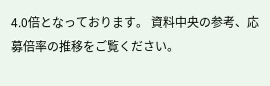4.0倍となっております。 資料中央の参考、応募倍率の推移をご覧ください。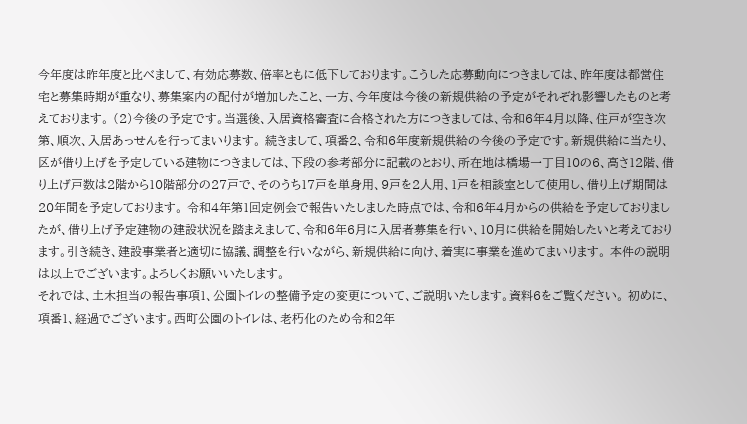今年度は昨年度と比べまして、有効応募数、倍率ともに低下しております。こうした応募動向につきましては、昨年度は都営住宅と募集時期が重なり、募集案内の配付が増加したこと、一方、今年度は今後の新規供給の予定がそれぞれ影響したものと考えております。 (2)今後の予定です。当選後、入居資格審査に合格された方につきましては、令和6年4月以降、住戸が空き次第、順次、入居あっせんを行ってまいります。 続きまして、項番2、令和6年度新規供給の今後の予定です。新規供給に当たり、区が借り上げを予定している建物につきましては、下段の参考部分に記載のとおり、所在地は橋場一丁目10の6、高さ12階、借り上げ戸数は2階から10階部分の27戸で、そのうち17戸を単身用、9戸を2人用、1戸を相談室として使用し、借り上げ期間は20年間を予定しております。 令和4年第1回定例会で報告いたしました時点では、令和6年4月からの供給を予定しておりましたが、借り上げ予定建物の建設状況を踏まえまして、令和6年6月に入居者募集を行い、10月に供給を開始したいと考えております。引き続き、建設事業者と適切に協議、調整を行いながら、新規供給に向け、着実に事業を進めてまいります。 本件の説明は以上でございます。よろしくお願いいたします。
それでは、土木担当の報告事項1、公園トイレの整備予定の変更について、ご説明いたします。資料6をご覧ください。 初めに、項番1、経過でございます。西町公園のトイレは、老朽化のため令和2年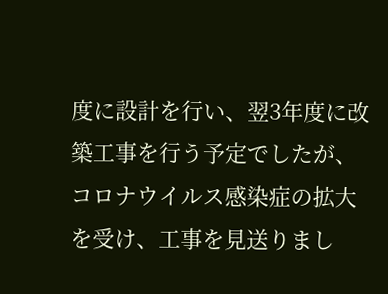度に設計を行い、翌3年度に改築工事を行う予定でしたが、コロナウイルス感染症の拡大を受け、工事を見送りまし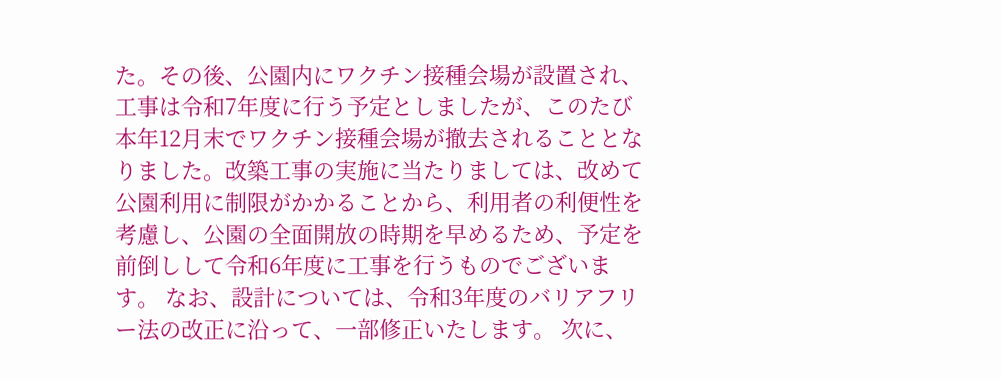た。その後、公園内にワクチン接種会場が設置され、工事は令和7年度に行う予定としましたが、このたび本年12月末でワクチン接種会場が撤去されることとなりました。改築工事の実施に当たりましては、改めて公園利用に制限がかかることから、利用者の利便性を考慮し、公園の全面開放の時期を早めるため、予定を前倒しして令和6年度に工事を行うものでございます。 なお、設計については、令和3年度のバリアフリー法の改正に沿って、一部修正いたします。 次に、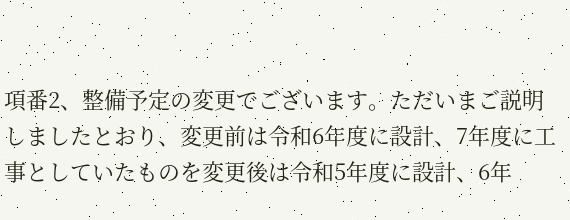項番2、整備予定の変更でございます。ただいまご説明しましたとおり、変更前は令和6年度に設計、7年度に工事としていたものを変更後は令和5年度に設計、6年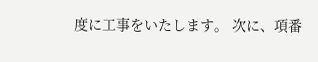度に工事をいたします。 次に、項番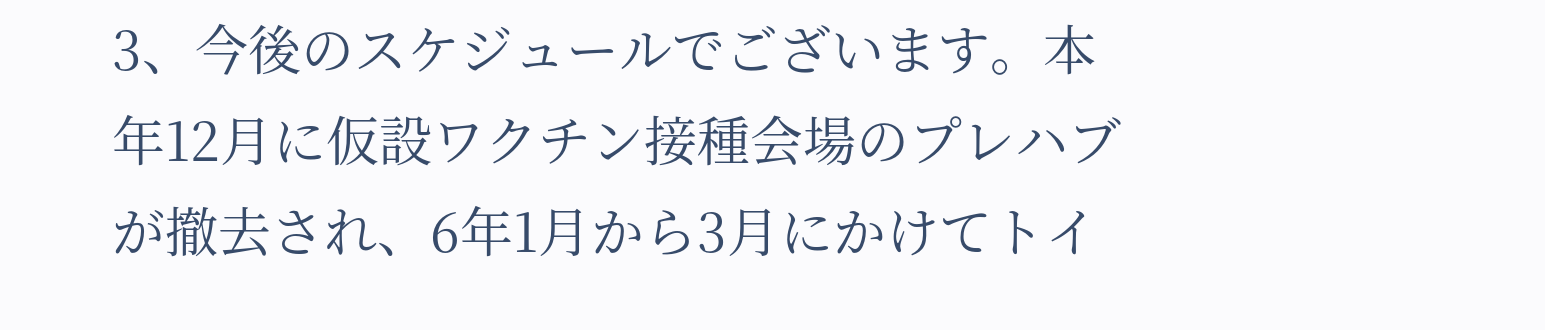3、今後のスケジュールでございます。本年12月に仮設ワクチン接種会場のプレハブが撤去され、6年1月から3月にかけてトイ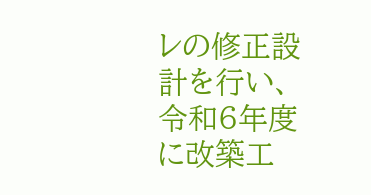レの修正設計を行い、令和6年度に改築工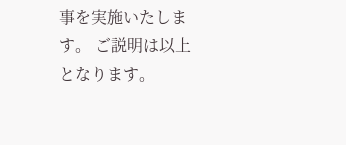事を実施いたします。 ご説明は以上となります。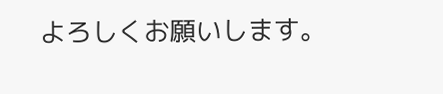よろしくお願いします。